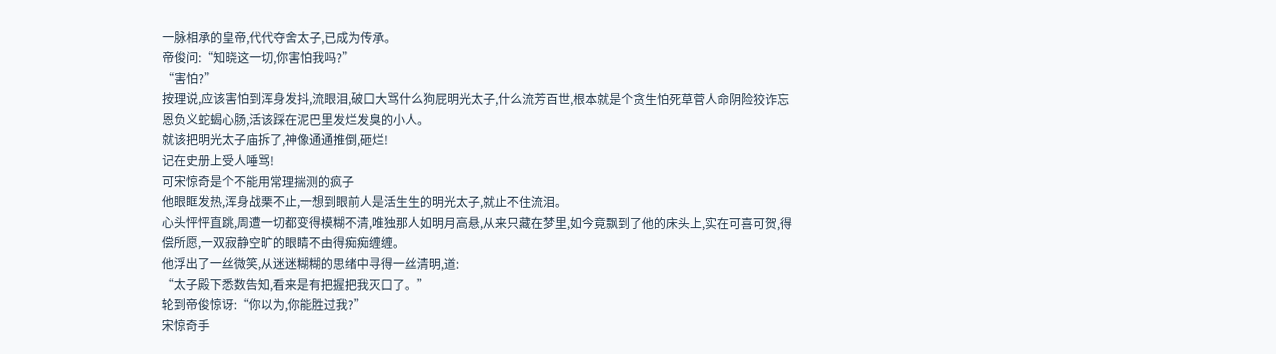一脉相承的皇帝,代代夺舍太子,已成为传承。
帝俊问:“知晓这一切,你害怕我吗?”
“害怕?”
按理说,应该害怕到浑身发抖,流眼泪,破口大骂什么狗屁明光太子,什么流芳百世,根本就是个贪生怕死草菅人命阴险狡诈忘恩负义蛇蝎心肠,活该踩在泥巴里发烂发臭的小人。
就该把明光太子庙拆了,神像通通推倒,砸烂!
记在史册上受人唾骂!
可宋惊奇是个不能用常理揣测的疯子
他眼眶发热,浑身战栗不止,一想到眼前人是活生生的明光太子,就止不住流泪。
心头怦怦直跳,周遭一切都变得模糊不清,唯独那人如明月高悬,从来只藏在梦里,如今竟飘到了他的床头上,实在可喜可贺,得偿所愿,一双寂静空旷的眼睛不由得痴痴缠缠。
他浮出了一丝微笑,从迷迷糊糊的思绪中寻得一丝清明,道:
“太子殿下悉数告知,看来是有把握把我灭口了。”
轮到帝俊惊讶:“你以为,你能胜过我?”
宋惊奇手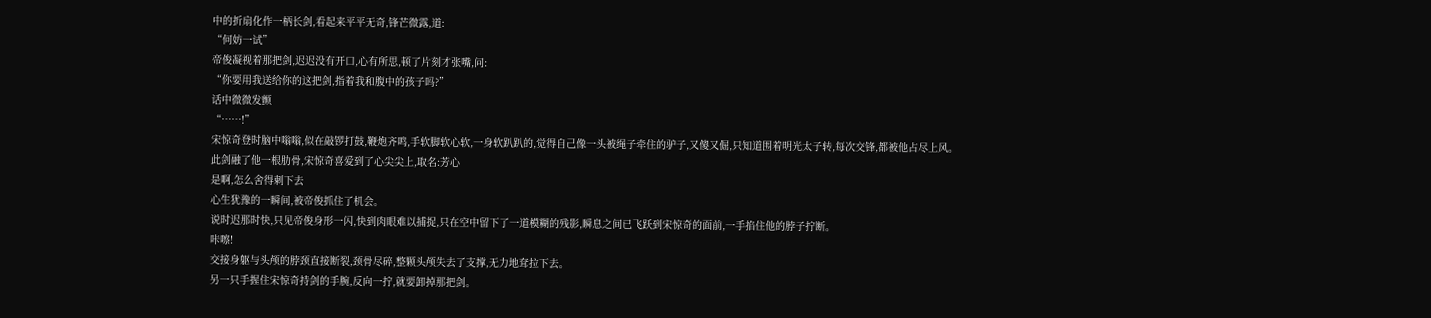中的折扇化作一柄长剑,看起来平平无奇,锋芒微露,道:
“何妨一试”
帝俊凝视着那把剑,迟迟没有开口,心有所思,顿了片刻才张嘴,问:
“你要用我送给你的这把剑,指着我和腹中的孩子吗?”
话中微微发颤
“……!”
宋惊奇登时脑中嗡嗡,似在敲锣打鼓,鞭炮齐鸣,手软脚软心软,一身软趴趴的,觉得自己像一头被绳子牵住的驴子,又傻又倔,只知道围着明光太子转,每次交锋,都被他占尽上风。
此剑融了他一根肋骨,宋惊奇喜爱到了心尖尖上,取名:芳心
是啊,怎么舍得刺下去
心生犹豫的一瞬间,被帝俊抓住了机会。
说时迟那时快,只见帝俊身形一闪,快到肉眼难以捕捉,只在空中留下了一道模糊的残影,瞬息之间已飞跃到宋惊奇的面前,一手掐住他的脖子拧断。
咔嚓!
交接身躯与头颅的脖颈直接断裂,颈骨尽碎,整颗头颅失去了支撑,无力地耷拉下去。
另一只手握住宋惊奇持剑的手腕,反向一拧,就要卸掉那把剑。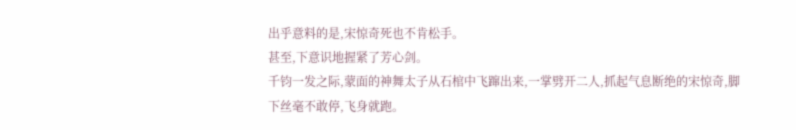出乎意料的是,宋惊奇死也不肯松手。
甚至,下意识地握紧了芳心剑。
千钧一发之际,蒙面的神舞太子从石棺中飞蹿出来,一掌劈开二人,抓起气息断绝的宋惊奇,脚下丝毫不敢停,飞身就跑。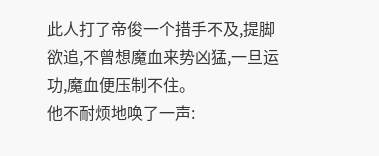此人打了帝俊一个措手不及,提脚欲追,不曾想魔血来势凶猛,一旦运功,魔血便压制不住。
他不耐烦地唤了一声: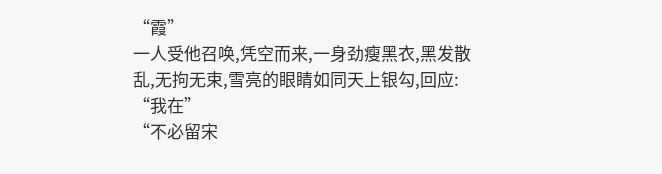“霞”
一人受他召唤,凭空而来,一身劲瘦黑衣,黑发散乱,无拘无束,雪亮的眼睛如同天上银勾,回应:
“我在”
“不必留宋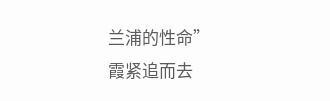兰浦的性命”
霞紧追而去